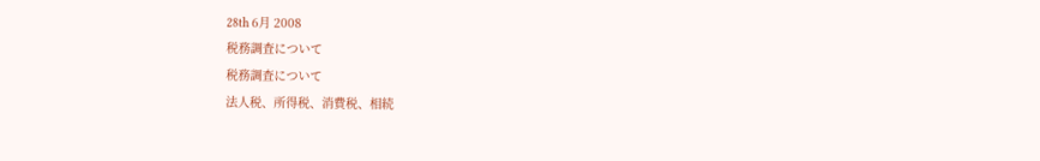28th 6月 2008
税務調査について
税務調査について
法人税、所得税、消費税、相続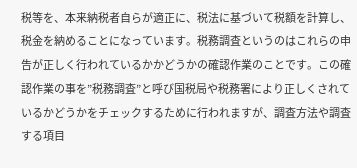税等を、本来納税者自らが適正に、税法に基づいて税額を計算し、税金を納めることになっています。税務調査というのはこれらの申告が正しく行われているかかどうかの確認作業のことです。この確認作業の事を”税務調査”と呼び国税局や税務署により正しくされているかどうかをチェックするために行われますが、調査方法や調査する項目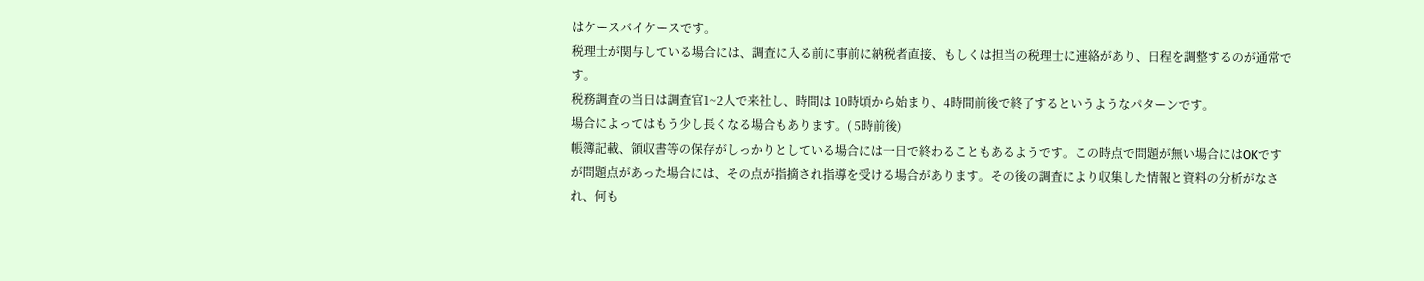はケースバイケースです。
税理士が関与している場合には、調査に入る前に事前に納税者直接、もしくは担当の税理士に連絡があり、日程を調整するのが通常です。
税務調査の当日は調査官1~2人で来社し、時間は 10時頃から始まり、4時間前後で終了するというようなパターンです。
場合によってはもう少し長くなる場合もあります。( 5時前後)
帳簿記載、領収書等の保存がしっかりとしている場合には一日で終わることもあるようです。この時点で問題が無い場合にはOKですが問題点があった場合には、その点が指摘され指導を受ける場合があります。その後の調査により収集した情報と資料の分析がなされ、何も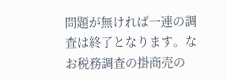問題が無ければ一連の調査は終了となります。なお税務調査の掛商売の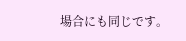場合にも同じです。